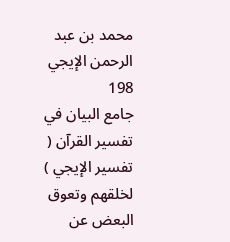محمد بن عبد الرحمن الإيجي
198
جامع البيان في تفسير القرآن ( تفسير الإيجي )
لخلقهم وتعوق البعض عن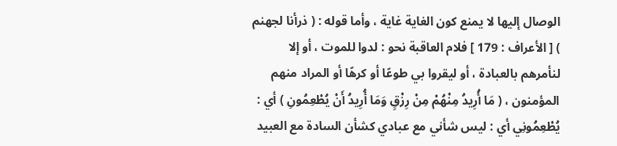الوصال إليها لا يمنع كون الغاية غاية ، وأما قوله : ( ذرأنا لجهنم ) [ الأعراف : 179 ] فلام العاقبة نحو : لدوا للموت ، أو إلا لنأمرهم بالعبادة ، أو ليقروا بي طوعًا أو كرهًا أو المراد منهم المؤمنون ، ( مَا أُرِيدُ مِنْهُمْ مِنْ رِزْقٍ وَمَا أُرِيدُ أَنْ يُطْعِمُونِ ) أي : يُطْعِمُونِي أي : ليس شأني مع عبادي كشأن السادة مع العبيد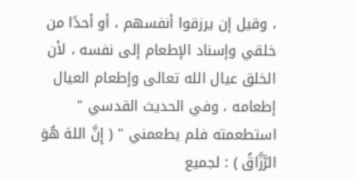، وقيل إن يرزقوا أنفسهم ، أو أحدًا من خلقي وإسناد الإطعام إلى نفسه ، لأن الخلق عيال الله تعالى وإطعام العيال إطعامه ، وفي الحديث القدسي " استطعمته فلم يطعمني " ( إِنَّ اللهَ هُوَ الرَّزَّاقُ ) : لجميع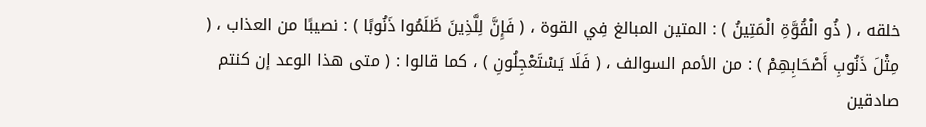خلقه ، ( ذُو الْقُوَّةِ الْمَتِينُ ) : المتين المبالغ فِي القوة ، ( فَإِنَّ لِلَّذِينَ ظَلَمُوا ذَنُوبًا ) : نصيبًا من العذاب ، ( مِثْلَ ذَنُوبِ أَصْحَابِهِمْ ) : من الأمم السوالف ، ( فَلَا يَسْتَعْجِلُونِ ) ، كما قالوا : ( متى هذا الوعد إن كنتم صادقين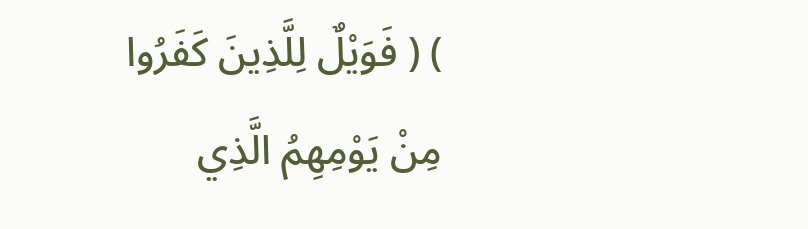) ( فَوَيْلٌ لِلَّذِينَ كَفَرُوا مِنْ يَوْمِهِمُ الَّذِي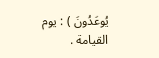يُوعَدُونَ ) : يوم القيامة .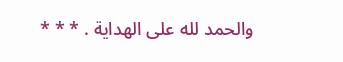والحمد لله على الهداية . * * *